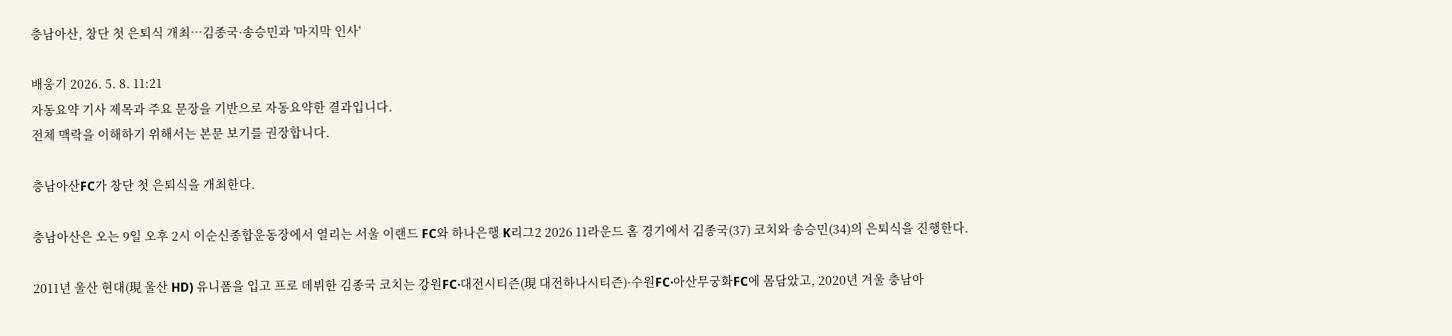충남아산, 창단 첫 은퇴식 개최…김종국·송승민과 '마지막 인사'

배웅기 2026. 5. 8. 11:21
자동요약 기사 제목과 주요 문장을 기반으로 자동요약한 결과입니다.
전체 맥락을 이해하기 위해서는 본문 보기를 권장합니다.

충남아산FC가 창단 첫 은퇴식을 개최한다.

충남아산은 오는 9일 오후 2시 이순신종합운동장에서 열리는 서울 이랜드 FC와 하나은행 K리그2 2026 11라운드 홈 경기에서 김종국(37) 코치와 송승민(34)의 은퇴식을 진행한다.

2011년 울산 현대(現 울산 HD) 유니폼을 입고 프로 데뷔한 김종국 코치는 강원FC·대전시티즌(現 대전하나시티즌)·수원FC·아산무궁화FC에 몸담았고, 2020년 겨울 충남아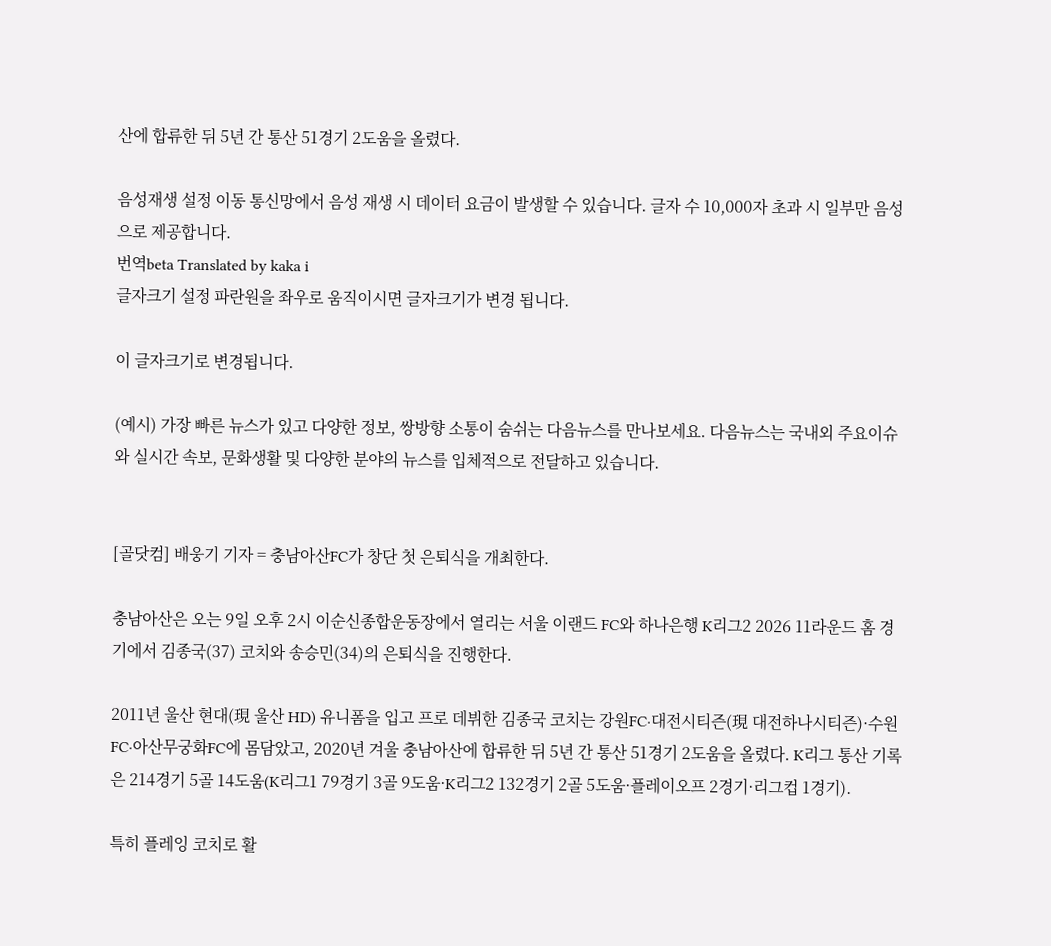산에 합류한 뒤 5년 간 통산 51경기 2도움을 올렸다.

음성재생 설정 이동 통신망에서 음성 재생 시 데이터 요금이 발생할 수 있습니다. 글자 수 10,000자 초과 시 일부만 음성으로 제공합니다.
번역beta Translated by kaka i
글자크기 설정 파란원을 좌우로 움직이시면 글자크기가 변경 됩니다.

이 글자크기로 변경됩니다.

(예시) 가장 빠른 뉴스가 있고 다양한 정보, 쌍방향 소통이 숨쉬는 다음뉴스를 만나보세요. 다음뉴스는 국내외 주요이슈와 실시간 속보, 문화생활 및 다양한 분야의 뉴스를 입체적으로 전달하고 있습니다.


[골닷컴] 배웅기 기자 = 충남아산FC가 창단 첫 은퇴식을 개최한다.

충남아산은 오는 9일 오후 2시 이순신종합운동장에서 열리는 서울 이랜드 FC와 하나은행 K리그2 2026 11라운드 홈 경기에서 김종국(37) 코치와 송승민(34)의 은퇴식을 진행한다.

2011년 울산 현대(現 울산 HD) 유니폼을 입고 프로 데뷔한 김종국 코치는 강원FC·대전시티즌(現 대전하나시티즌)·수원FC·아산무궁화FC에 몸담았고, 2020년 겨울 충남아산에 합류한 뒤 5년 간 통산 51경기 2도움을 올렸다. K리그 통산 기록은 214경기 5골 14도움(K리그1 79경기 3골 9도움·K리그2 132경기 2골 5도움·플레이오프 2경기·리그컵 1경기).

특히 플레잉 코치로 활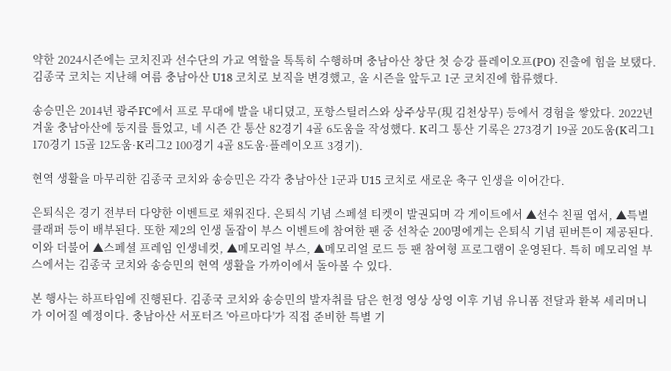약한 2024시즌에는 코치진과 선수단의 가교 역할을 톡톡히 수행하며 충남아산 창단 첫 승강 플레이오프(PO) 진출에 힘을 보탰다. 김종국 코치는 지난해 여름 충남아산 U18 코치로 보직을 변경했고, 올 시즌을 앞두고 1군 코치진에 합류했다.

송승민은 2014년 광주FC에서 프로 무대에 발을 내디뎠고, 포항스틸러스와 상주상무(現 김천상무) 등에서 경험을 쌓았다. 2022년 겨울 충남아산에 둥지를 틀었고, 네 시즌 간 통산 82경기 4골 6도움을 작성했다. K리그 통산 기록은 273경기 19골 20도움(K리그1 170경기 15골 12도움·K리그2 100경기 4골 8도움·플레이오프 3경기).

현역 생활을 마무리한 김종국 코치와 송승민은 각각 충남아산 1군과 U15 코치로 새로운 축구 인생을 이어간다.

은퇴식은 경기 전부터 다양한 이벤트로 채워진다. 은퇴식 기념 스페셜 티켓이 발권되며 각 게이트에서 ▲선수 친필 엽서, ▲특별 클래퍼 등이 배부된다. 또한 제2의 인생 돌잡이 부스 이벤트에 참여한 팬 중 선착순 200명에게는 은퇴식 기념 핀버튼이 제공된다. 이와 더불어 ▲스페셜 프레임 인생네컷, ▲메모리얼 부스, ▲메모리얼 로드 등 팬 참여형 프로그램이 운영된다. 특히 메모리얼 부스에서는 김종국 코치와 송승민의 현역 생활을 가까이에서 돌아볼 수 있다.

본 행사는 하프타임에 진행된다. 김종국 코치와 송승민의 발자취를 담은 헌정 영상 상영 이후 기념 유니폼 전달과 환복 세리머니가 이어질 예정이다. 충남아산 서포터즈 '아르마다'가 직접 준비한 특별 기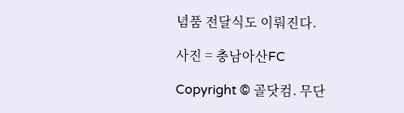념품 전달식도 이뤄진다.

사진 = 충남아산FC

Copyright © 골닷컴. 무단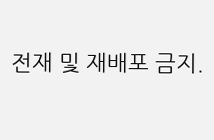전재 및 재배포 금지.